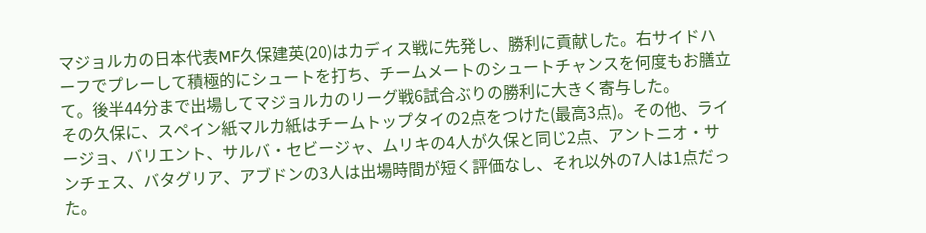マジョルカの日本代表MF久保建英(20)はカディス戦に先発し、勝利に貢献した。右サイドハーフでプレーして積極的にシュートを打ち、チームメートのシュートチャンスを何度もお膳立て。後半44分まで出場してマジョルカのリーグ戦6試合ぶりの勝利に大きく寄与した。
その久保に、スペイン紙マルカ紙はチームトップタイの2点をつけた(最高3点)。その他、ライージョ、バリエント、サルバ・セビージャ、ムリキの4人が久保と同じ2点、アントニオ・サンチェス、バタグリア、アブドンの3人は出場時間が短く評価なし、それ以外の7人は1点だった。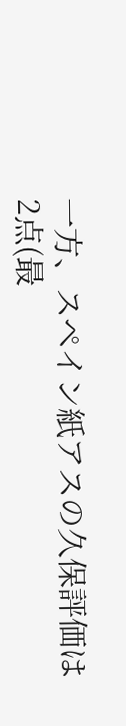一方、スペイン紙アスの久保評価は2点(最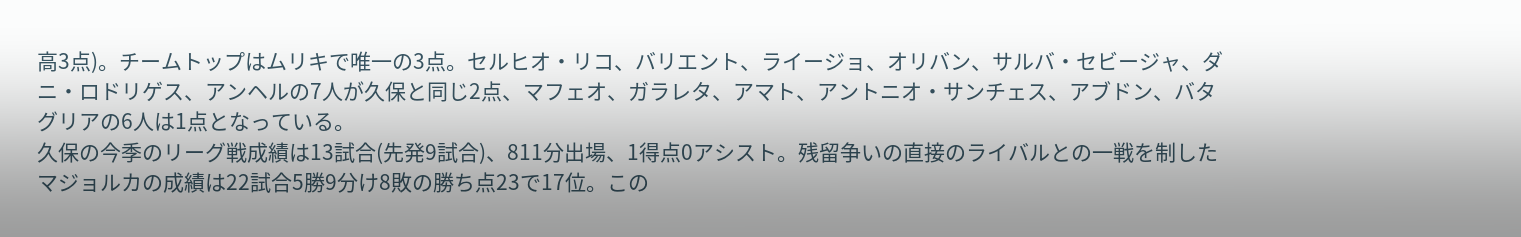高3点)。チームトップはムリキで唯一の3点。セルヒオ・リコ、バリエント、ライージョ、オリバン、サルバ・セビージャ、ダニ・ロドリゲス、アンヘルの7人が久保と同じ2点、マフェオ、ガラレタ、アマト、アントニオ・サンチェス、アブドン、バタグリアの6人は1点となっている。
久保の今季のリーグ戦成績は13試合(先発9試合)、811分出場、1得点0アシスト。残留争いの直接のライバルとの一戦を制したマジョルカの成績は22試合5勝9分け8敗の勝ち点23で17位。この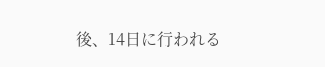後、14日に行われる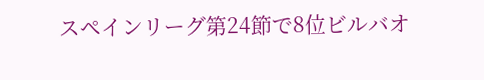スペインリーグ第24節で8位ビルバオ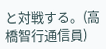と対戦する。(高橋智行通信員)